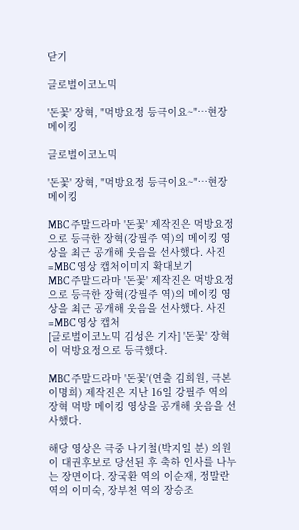닫기

글로벌이코노믹

'돈꽃' 장혁, "먹방요정 등극이요~"…현장 메이킹

글로벌이코노믹

'돈꽃' 장혁, "먹방요정 등극이요~"…현장 메이킹

MBC 주말드라마 '돈꽃' 제작진은 먹방요정으로 등극한 장혁(강필주 역)의 메이킹 영상을 최근 공개해 웃음을 선사했다. 사진=MBC 영상 캡처이미지 확대보기
MBC 주말드라마 '돈꽃' 제작진은 먹방요정으로 등극한 장혁(강필주 역)의 메이킹 영상을 최근 공개해 웃음을 선사했다. 사진=MBC 영상 캡처
[글로벌이코노믹 김성은 기자] '돈꽃' 장혁이 먹방요정으로 등극했다.

MBC 주말드라마 '돈꽃'(연출 김희원, 극본 이명희) 제작진은 지난 16일 강필주 역의 장혁 먹방 메이킹 영상을 공개해 웃음을 선사했다.

해당 영상은 극중 나기철(박지일 분) 의원이 대권후보로 당선된 후 축하 인사를 나누는 장면이다. 장국환 역의 이순재, 정말란 역의 이미숙, 장부천 역의 장승조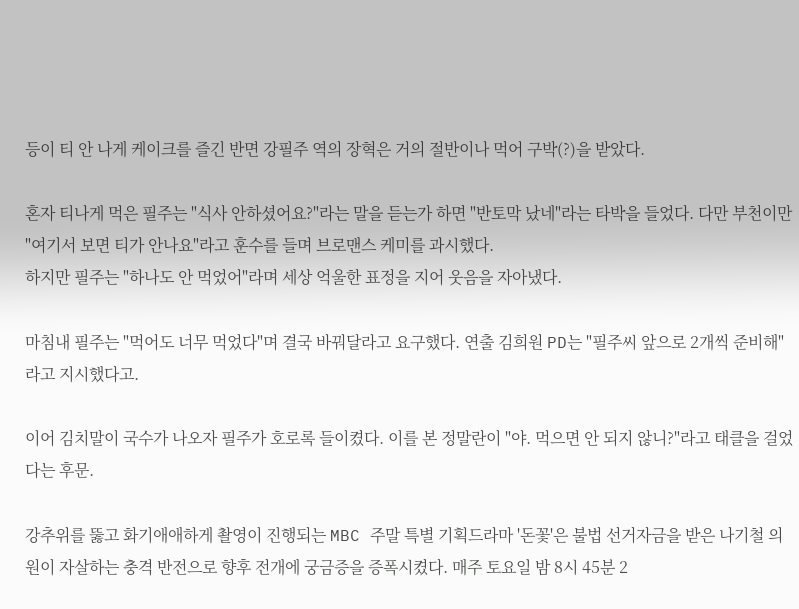등이 티 안 나게 케이크를 즐긴 반면 강필주 역의 장혁은 거의 절반이나 먹어 구박(?)을 받았다.

혼자 티나게 먹은 필주는 "식사 안하셨어요?"라는 말을 듣는가 하면 "반토막 났네"라는 타박을 들었다. 다만 부천이만 "여기서 보면 티가 안나요"라고 훈수를 들며 브로맨스 케미를 과시했다.
하지만 필주는 "하나도 안 먹었어"라며 세상 억울한 표정을 지어 웃음을 자아냈다.

마침내 필주는 "먹어도 너무 먹었다"며 결국 바꿔달라고 요구했다. 연출 김희원 PD는 "필주씨 앞으로 2개씩 준비해"라고 지시했다고.

이어 김치말이 국수가 나오자 필주가 호로록 들이켰다. 이를 본 정말란이 "야. 먹으면 안 되지 않니?"라고 태클을 걸었다는 후문.

강추위를 뚫고 화기애애하게 촬영이 진행되는 MBC 주말 특별 기획드라마 '돈꽃'은 불법 선거자금을 받은 나기철 의원이 자살하는 충격 반전으로 향후 전개에 궁금증을 증폭시켰다. 매주 토요일 밤 8시 45분 2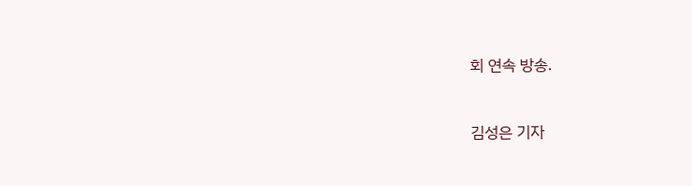회 연속 방송.


김성은 기자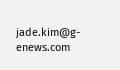jade.kim@g-enews.com